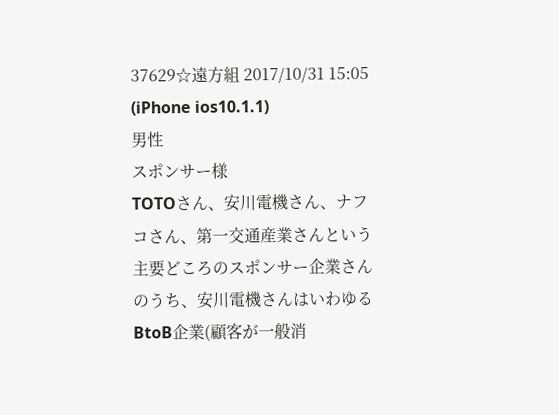37629☆遠方組 2017/10/31 15:05 (iPhone ios10.1.1)
男性
スポンサー様
TOTOさん、安川電機さん、ナフコさん、第一交通産業さんという主要どころのスポンサー企業さんのうち、安川電機さんはいわゆるBtoB企業(顧客が一般消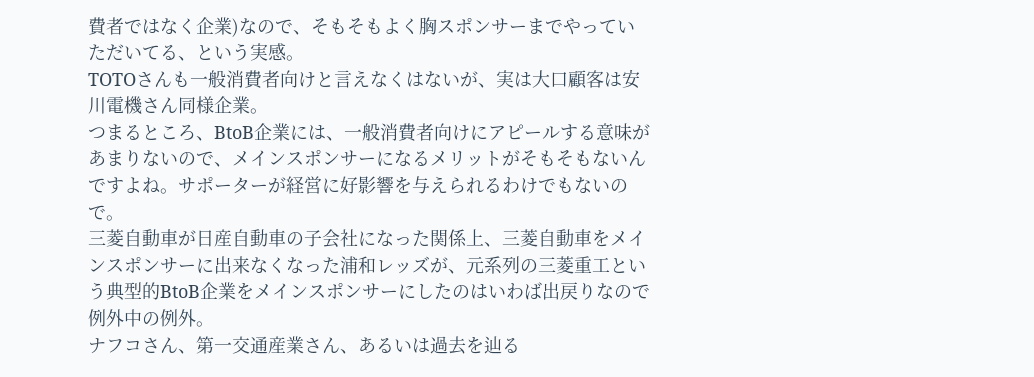費者ではなく企業)なので、そもそもよく胸スポンサーまでやっていただいてる、という実感。
TOTOさんも一般消費者向けと言えなくはないが、実は大口顧客は安川電機さん同様企業。
つまるところ、BtoB企業には、一般消費者向けにアピールする意味があまりないので、メインスポンサーになるメリットがそもそもないんですよね。サポーターが経営に好影響を与えられるわけでもないので。
三菱自動車が日産自動車の子会社になった関係上、三菱自動車をメインスポンサーに出来なくなった浦和レッズが、元系列の三菱重工という典型的BtoB企業をメインスポンサーにしたのはいわば出戻りなので例外中の例外。
ナフコさん、第一交通産業さん、あるいは過去を辿る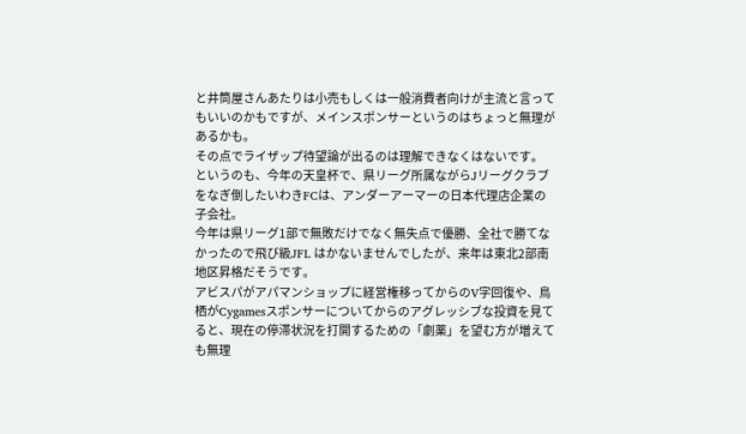と井筒屋さんあたりは小売もしくは一般消費者向けが主流と言ってもいいのかもですが、メインスポンサーというのはちょっと無理があるかも。
その点でライザップ待望論が出るのは理解できなくはないです。
というのも、今年の天皇杯で、県リーグ所属ながらJリーグクラブをなぎ倒したいわきFCは、アンダーアーマーの日本代理店企業の子会社。
今年は県リーグ1部で無敗だけでなく無失点で優勝、全社で勝てなかったので飛び級JFL はかないませんでしたが、来年は東北2部南地区昇格だそうです。
アビスパがアパマンショップに経営権移ってからのV字回復や、鳥栖がCygamesスポンサーについてからのアグレッシブな投資を見てると、現在の停滞状況を打開するための「劇薬」を望む方が増えても無理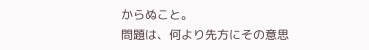からぬこと。
問題は、何より先方にその意思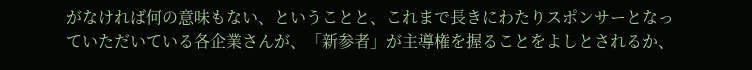がなければ何の意味もない、ということと、これまで長きにわたりスポンサーとなっていただいている各企業さんが、「新参者」が主導権を握ることをよしとされるか、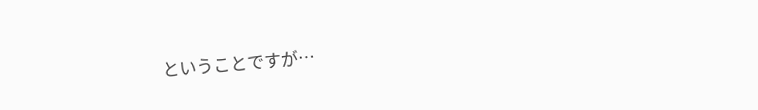ということですが…